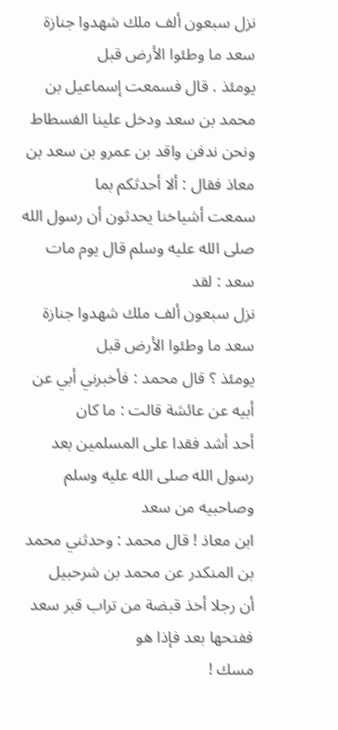نزل سبعون ألف ملك شهدوا جنازة سعد ما وطئوا الأرض قبل
يومئذ . قال فسمعت إسماعيل بن محمد بن سعد ودخل علينا الفسطاط
ونحن ندفن واقد بن عمرو بن سعد بن معاذ فقال : ألا أحدثكم بما
سمعت أشياخنا يحدثون أن رسول الله صلى الله عليه وسلم قال يوم مات سعد : لقد
نزل سبعون ألف ملك شهدوا جنازة سعد ما وطئوا الأرض قبل
يومئذ ؟ قال محمد : فأخبرني أبي عن أبيه عن عائشة قالت : ما كان
أحد أشد فقدا على المسلمين بعد رسول الله صلى الله عليه وسلم وصاحبيه من سعد
ابن معاذ ! قال محمد : وحدثني محمد بن المنكدر عن محمد بن شرحبيل
أن رجلا أخذ قبضة من تراب قبر سعد ففتحها بعد فإذا هو
مسك !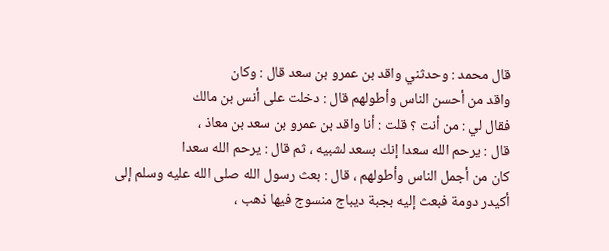قال محمد : وحدثني واقد بن عمرو بن سعد قال : وكان
واقد من أحسن الناس وأطولهم قال : دخلت على أنس بن مالك
فقال لي : من أنت ؟ قلت : أنا واقد بن عمرو بن سعد بن معاذ ،
قال : يرحم الله سعدا إنك بسعد لشبيه ، ثم قال : يرحم الله سعدا
كان من أجمل الناس وأطولهم ، قال : بعث رسول الله صلى الله عليه وسلم إلى
أكيدر دومة فبعث إليه بجبة ديباج منسوج فيها ذهب ،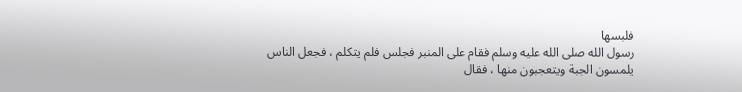فلبسها
رسول الله صلى الله عليه وسلم فقام على المنبر فجلس فلم يتكلم ، فجعل الناس
يلمسون الجبة ويتعجبون منها ، فقال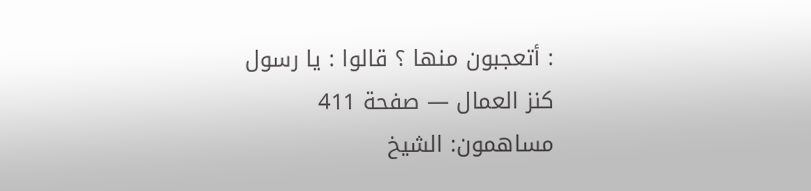: أتعجبون منها ؟ قالوا : يا رسول
كنز العمال — صفحة 411
مساهمون: الشيخ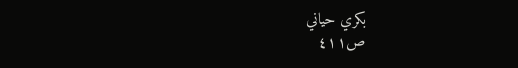بكري حياني
ص٤١١